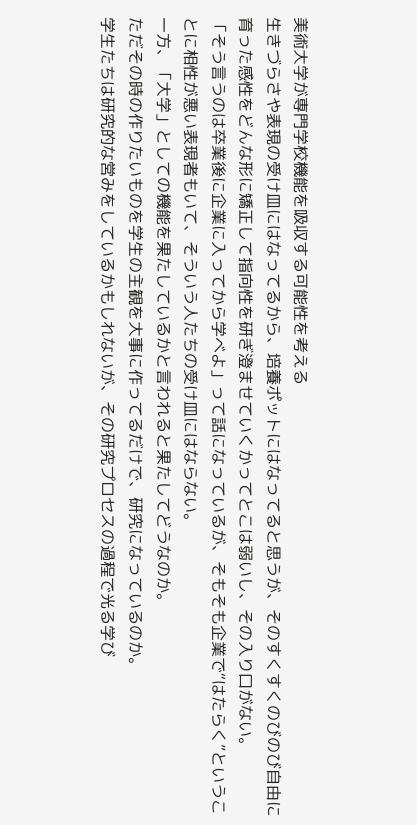美術大学が専門学校機能を吸収する可能性を考える
生きづらさや表現の受け皿にはなってるから、培養ポットにはなってると思うが、そのすくすくのびのび自由に育った感性をどんな形に矯正して指向性を研ぎ澄ませていくかってとこは弱いし、その入り口がない。
「そう言うのは卒業後に企業に入ってから学べよ」って話になっているが、そもそも企業で“はたらく”ということに相性が悪い表現者もいて、そういう人たちの受け皿にはならない。
一方、「大学」としての機能を果たしているかと言われると果たしてどうなのか。
ただその時の作りたいものを学生の主観を大事に作ってるだけで、研究になっているのか。
学生たちは研究的な営みをしているかもしれないが、その研究プロセスの過程で光る学び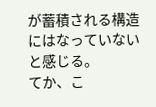が蓄積される構造にはなっていないと感じる。
てか、こ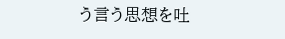う言う思想を吐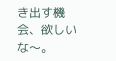き出す機会、欲しいな〜。